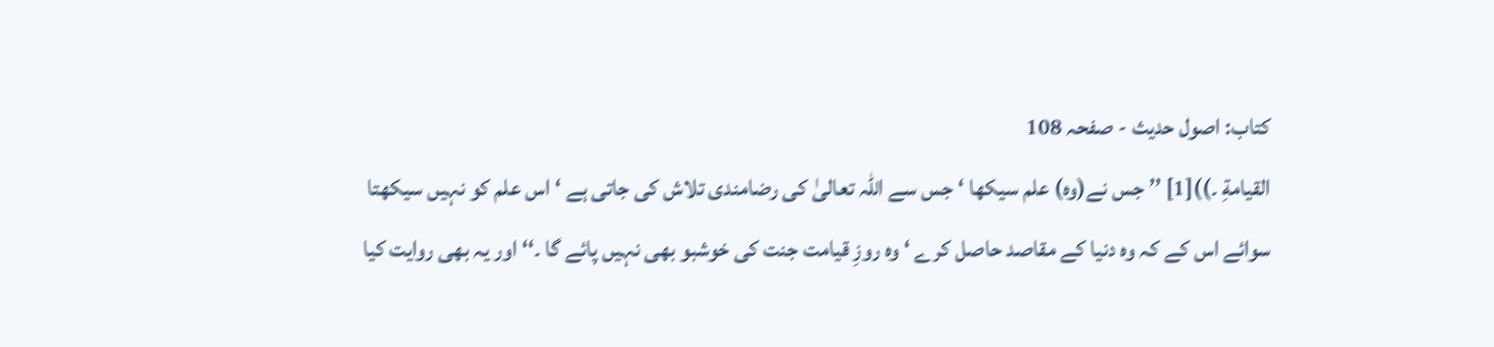کتاب: اصول حدیث - صفحہ 108
القيامةِ ۔))[1] ’’ جس نے(وہ) علم سیکھا ‘ جس سے اللہ تعالیٰ کی رضامندی تلاش کی جاتی ہے ‘ اس علم کو نہیں سیکھتا سوائے اس کے کہ وہ دنیا کے مقاصد حاصل کرے ‘ وہ روزِ قیامت جنت کی خوشبو بھی نہیں پائے گا ۔‘‘ اور یہ بھی روایت کیا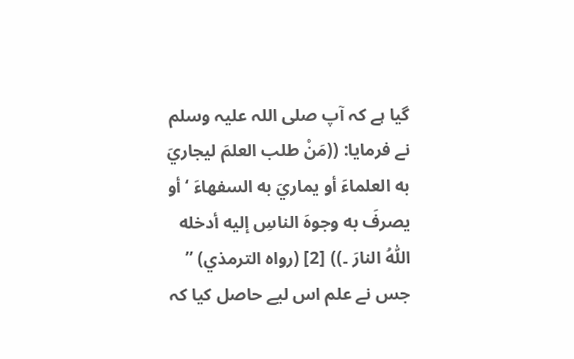گیا ہے کہ آپ صلی اللہ علیہ وسلم نے فرمایا: ((مَنْ طلب العلمَ ليجاريَ به العلماءَ أو يماريَ به السفهاءَ ‘أو يصرفَ به وجوهَ الناسِ إليه أدخله اللّٰہُ النارَ ۔)) [2] (رواہ الترمذي) ’’ جس نے علم اس لیے حاصل کیا کہ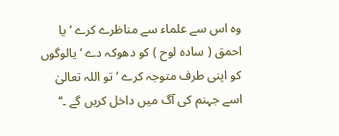وہ اس سے علماء سے مناظرے کرے ‘ یا احمق ( سادہ لوح ) کو دھوکہ دے ‘ یالوگوں کو اپنی طرف متوجہ کرے ‘ تو اللہ تعالیٰ اسے جہنم کی آگ میں داخل کریں گے ۔‘‘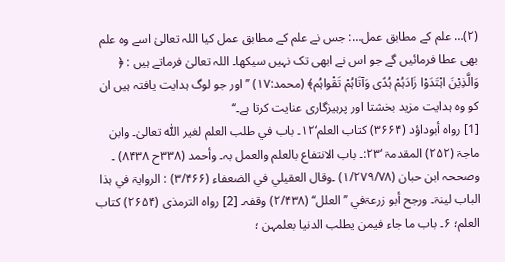(۲)… علم کے مطابق عمل…: جس نے علم کے مطابق عمل کیا اللہ تعالیٰ اسے وہ علم بھی عطا فرمائیں گے جو اس نے ابھی تک نہیں سیکھا۔ اللہ تعالیٰ فرماتے ہیں : ﴿ وَالَّذِیْنَ اہْتَدَوْا زَادَہُمْ ہُدًی وَآتَاہُمْ تَقْواہُم﴾ (محمد:۱۷) ’’ اور جو لوگ ہدایت یافتہ ہیں ان کو وہ ہدایت مزید بخشتا اور پرہیزگاری عنایت کرتا ہے۔‘‘
[1] رواہ أبوداؤد (۳۶۶۴) کتاب العلم‘۱۲۔ باب في طلب العلم لغیر اللّٰہ تعالیٰ۔ وابن ماجۃ (۲۵۲) المقدمۃ ‘۲۳:۔ باب الانتفاع بالعلم والعمل بہ۔ وأحمد (۳۳۸ح ۸۴۳۸) ۔ وصححہ ابن حبان (۱/۲۷۹/۷۸) ۔وقال العقیلي في الضعفاء (۳/۴۶۶) : الروایۃ في ہذا الباب لینۃ۔ ورجح أبو زرعۃفي ’’ العلل‘‘ (۲/۴۳۸) وقفہ۔ [2] رواہ الترمذی (۲۶۵۴) کتاب العلم؛ ۶۔ باب ما جاء فیمن یطلب الدنیا بعلمہن ؛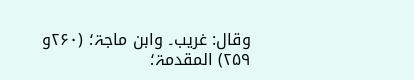وقال: غریب۔ وابن ماجۃ؛ (۲۶۰و ۲۵۹) المقدمۃ؛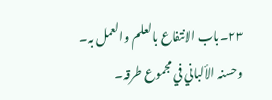۲۳۔باب الانتفاع بالعلم والعمل بہ۔ وحسنہ الألباني في مجموع طرقہ۔